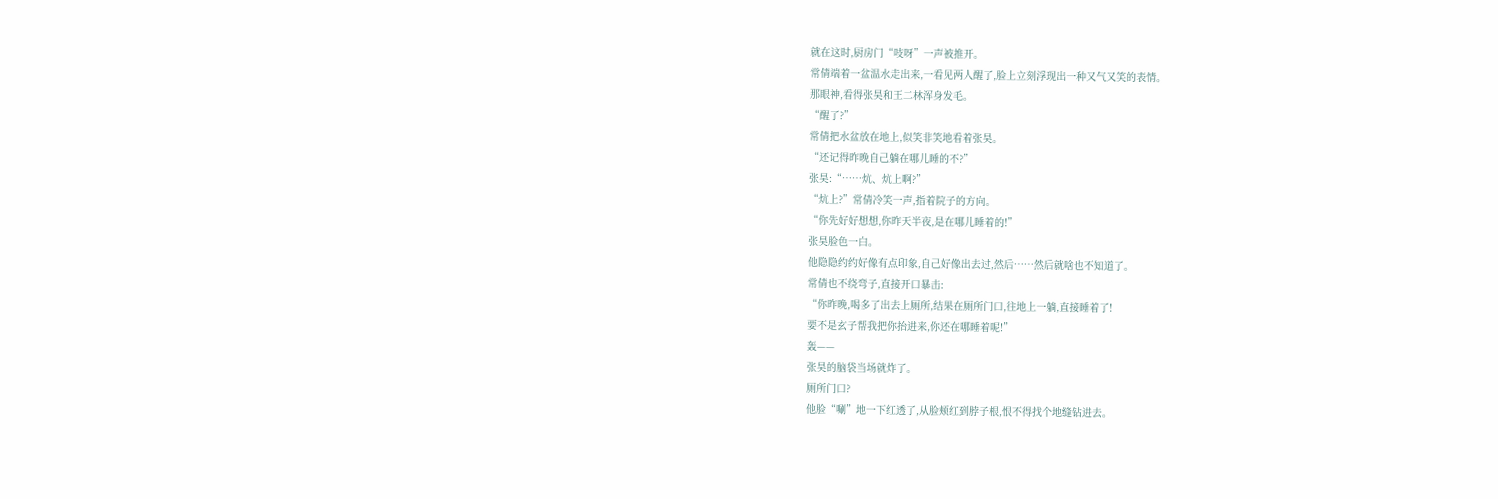就在这时,厨房门“吱呀”一声被推开。
常倩端着一盆温水走出来,一看见两人醒了,脸上立刻浮现出一种又气又笑的表情。
那眼神,看得张昊和王二林浑身发毛。
“醒了?”
常倩把水盆放在地上,似笑非笑地看着张昊。
“还记得昨晚自己躺在哪儿睡的不?”
张昊:“……炕、炕上啊?”
“炕上?”常倩冷笑一声,指着院子的方向。
“你先好好想想,你昨天半夜,是在哪儿睡着的!”
张昊脸色一白。
他隐隐约约好像有点印象,自己好像出去过,然后……然后就啥也不知道了。
常倩也不绕弯子,直接开口暴击:
“你昨晚,喝多了出去上厕所,结果在厕所门口,往地上一躺,直接睡着了!
要不是玄子帮我把你抬进来,你还在哪睡着呢!”
轰——
张昊的脑袋当场就炸了。
厕所门口?
他脸“唰”地一下红透了,从脸颊红到脖子根,恨不得找个地缝钻进去。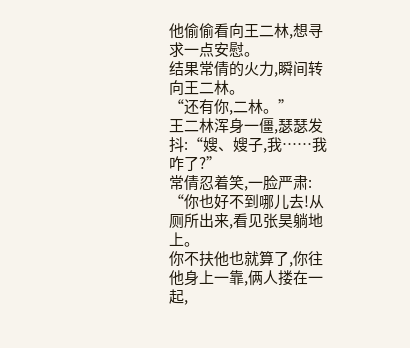他偷偷看向王二林,想寻求一点安慰。
结果常倩的火力,瞬间转向王二林。
“还有你,二林。”
王二林浑身一僵,瑟瑟发抖:“嫂、嫂子,我……我咋了?”
常倩忍着笑,一脸严肃:
“你也好不到哪儿去!从厕所出来,看见张昊躺地上。
你不扶他也就算了,你往他身上一靠,俩人搂在一起,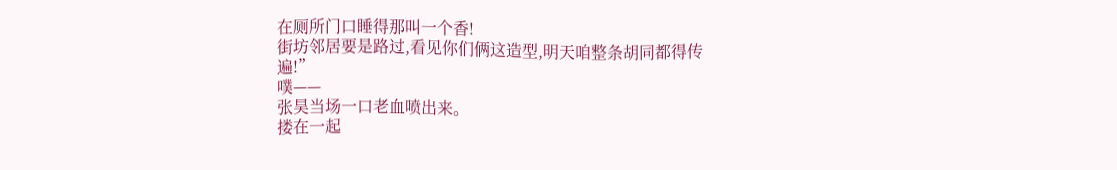在厕所门口睡得那叫一个香!
街坊邻居要是路过,看见你们俩这造型,明天咱整条胡同都得传遍!”
噗——
张昊当场一口老血喷出来。
搂在一起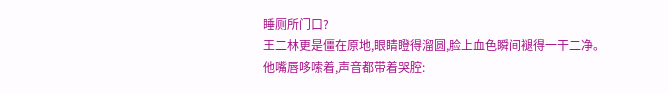睡厕所门口?
王二林更是僵在原地,眼睛瞪得溜圆,脸上血色瞬间褪得一干二净。
他嘴唇哆嗦着,声音都带着哭腔: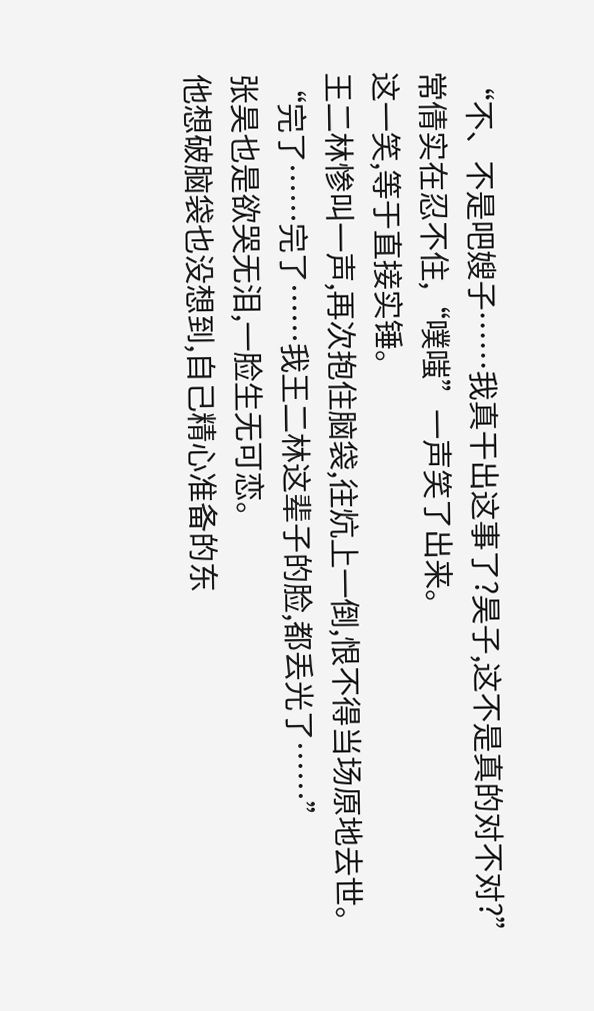“不、不是吧嫂子……我真干出这事了?昊子,这不是真的对不对?”
常倩实在忍不住,“噗嗤”一声笑了出来。
这一笑,等于直接实锤。
王二林惨叫一声,再次抱住脑袋,往炕上一倒,恨不得当场原地去世。
“完了……完了……我王二林这辈子的脸,都丢光了……”
张昊也是欲哭无泪,一脸生无可恋。
他想破脑袋也没想到,自己精心准备的东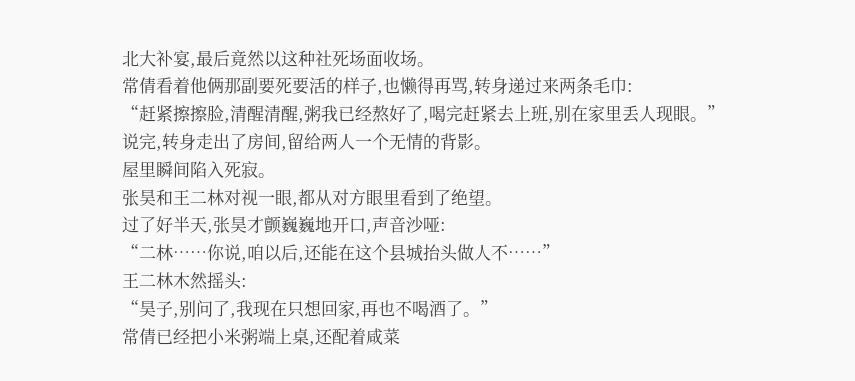北大补宴,最后竟然以这种社死场面收场。
常倩看着他俩那副要死要活的样子,也懒得再骂,转身递过来两条毛巾:
“赶紧擦擦脸,清醒清醒,粥我已经熬好了,喝完赶紧去上班,别在家里丢人现眼。”
说完,转身走出了房间,留给两人一个无情的背影。
屋里瞬间陷入死寂。
张昊和王二林对视一眼,都从对方眼里看到了绝望。
过了好半天,张昊才颤巍巍地开口,声音沙哑:
“二林……你说,咱以后,还能在这个县城抬头做人不……”
王二林木然摇头:
“昊子,别问了,我现在只想回家,再也不喝酒了。”
常倩已经把小米粥端上桌,还配着咸菜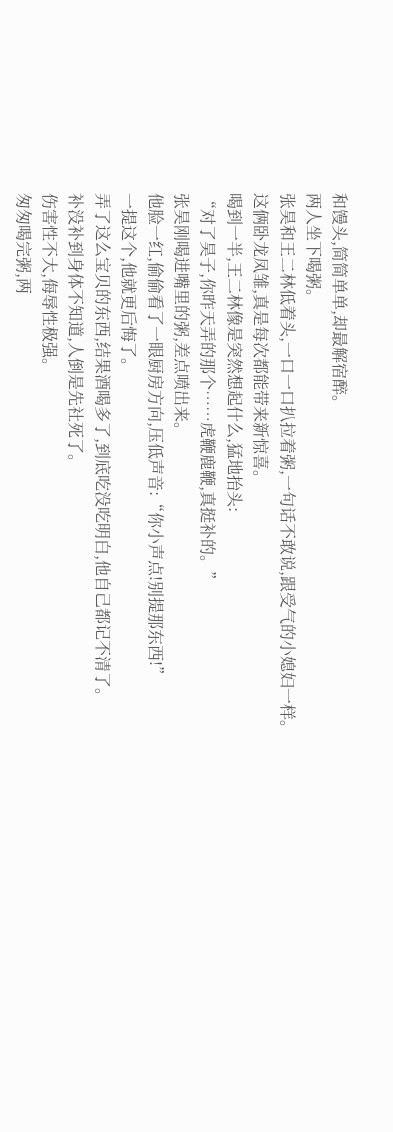和馒头,简简单单,却最解宿醉。
两人坐下喝粥。
张昊和王二林低着头,一口一口扒拉着粥,一句话不敢说,跟受气的小媳妇一样。
这俩卧龙凤雏,真是每次都能带来新惊喜。
喝到一半,王二林像是突然想起什么,猛地抬头:
“对了昊子,你昨天弄的那个……虎鞭鹿鞭,真挺补的。”
张昊刚喝进嘴里的粥,差点喷出来。
他脸一红,偷偷看了一眼厨房方向,压低声音:“你小声点!别提那东西!”
一提这个,他就更后悔了。
弄了这么宝贝的东西,结果酒喝多了,到底吃没吃明白,他自己都记不清了。
补没补到身体不知道,人倒是先社死了。
伤害性不大,侮辱性极强。
匆匆喝完粥,两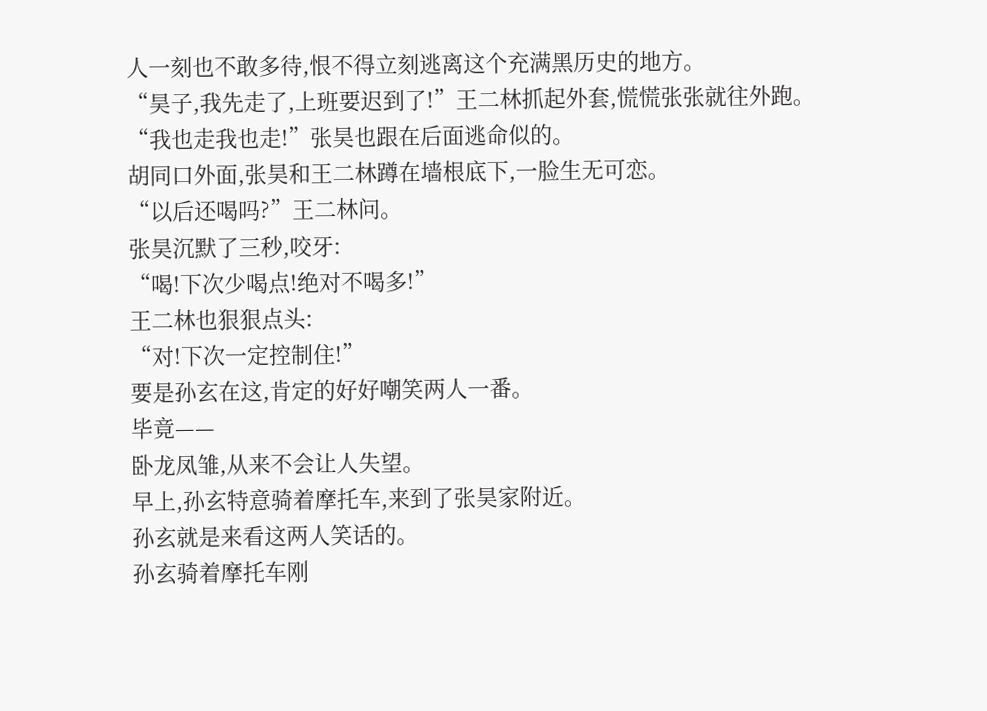人一刻也不敢多待,恨不得立刻逃离这个充满黑历史的地方。
“昊子,我先走了,上班要迟到了!”王二林抓起外套,慌慌张张就往外跑。
“我也走我也走!”张昊也跟在后面逃命似的。
胡同口外面,张昊和王二林蹲在墙根底下,一脸生无可恋。
“以后还喝吗?”王二林问。
张昊沉默了三秒,咬牙:
“喝!下次少喝点!绝对不喝多!”
王二林也狠狠点头:
“对!下次一定控制住!”
要是孙玄在这,肯定的好好嘲笑两人一番。
毕竟——
卧龙凤雏,从来不会让人失望。
早上,孙玄特意骑着摩托车,来到了张昊家附近。
孙玄就是来看这两人笑话的。
孙玄骑着摩托车刚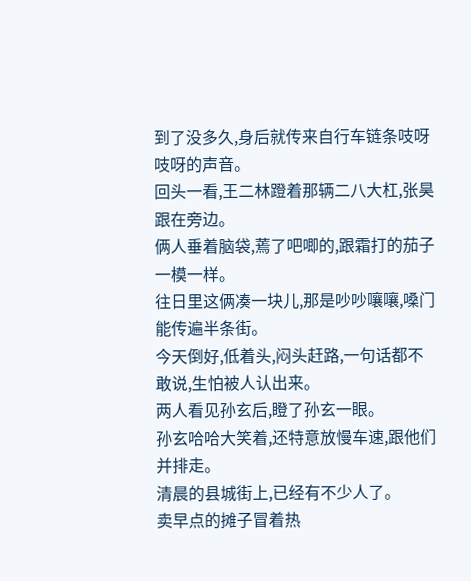到了没多久,身后就传来自行车链条吱呀吱呀的声音。
回头一看,王二林蹬着那辆二八大杠,张昊跟在旁边。
俩人垂着脑袋,蔫了吧唧的,跟霜打的茄子一模一样。
往日里这俩凑一块儿,那是吵吵嚷嚷,嗓门能传遍半条街。
今天倒好,低着头,闷头赶路,一句话都不敢说,生怕被人认出来。
两人看见孙玄后,瞪了孙玄一眼。
孙玄哈哈大笑着,还特意放慢车速,跟他们并排走。
清晨的县城街上,已经有不少人了。
卖早点的摊子冒着热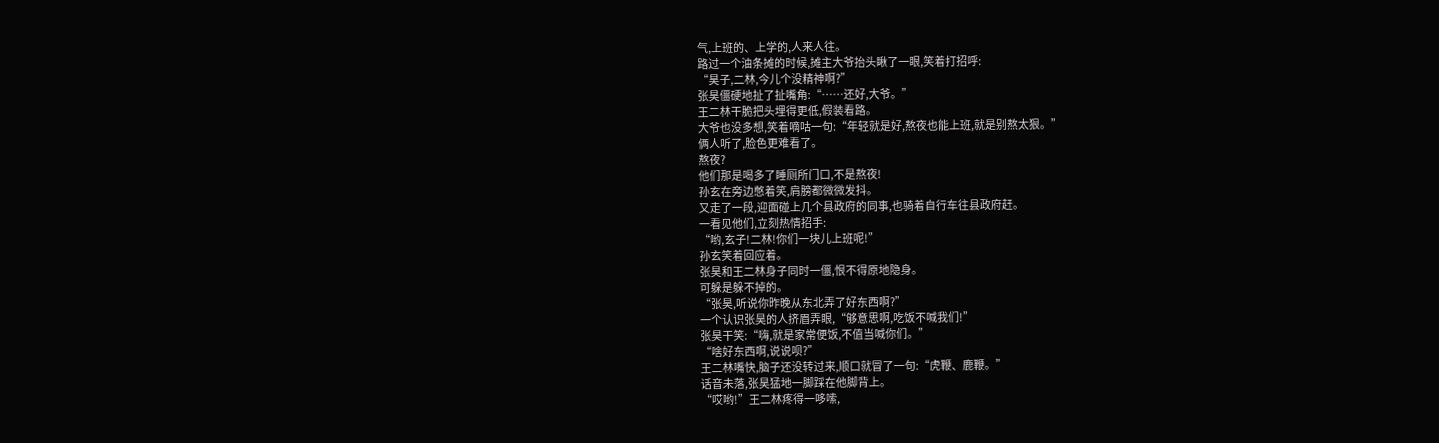气,上班的、上学的,人来人往。
路过一个油条摊的时候,摊主大爷抬头瞅了一眼,笑着打招呼:
“昊子,二林,今儿个没精神啊?”
张昊僵硬地扯了扯嘴角:“……还好,大爷。”
王二林干脆把头埋得更低,假装看路。
大爷也没多想,笑着嘀咕一句:“年轻就是好,熬夜也能上班,就是别熬太狠。”
俩人听了,脸色更难看了。
熬夜?
他们那是喝多了睡厕所门口,不是熬夜!
孙玄在旁边憋着笑,肩膀都微微发抖。
又走了一段,迎面碰上几个县政府的同事,也骑着自行车往县政府赶。
一看见他们,立刻热情招手:
“哟,玄子!二林!你们一块儿上班呢!”
孙玄笑着回应着。
张昊和王二林身子同时一僵,恨不得原地隐身。
可躲是躲不掉的。
“张昊,听说你昨晚从东北弄了好东西啊?”
一个认识张昊的人挤眉弄眼,“够意思啊,吃饭不喊我们!”
张昊干笑:“嗨,就是家常便饭,不值当喊你们。”
“啥好东西啊,说说呗?”
王二林嘴快,脑子还没转过来,顺口就冒了一句:“虎鞭、鹿鞭。”
话音未落,张昊猛地一脚踩在他脚背上。
“哎哟!”王二林疼得一哆嗦,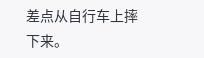差点从自行车上摔下来。